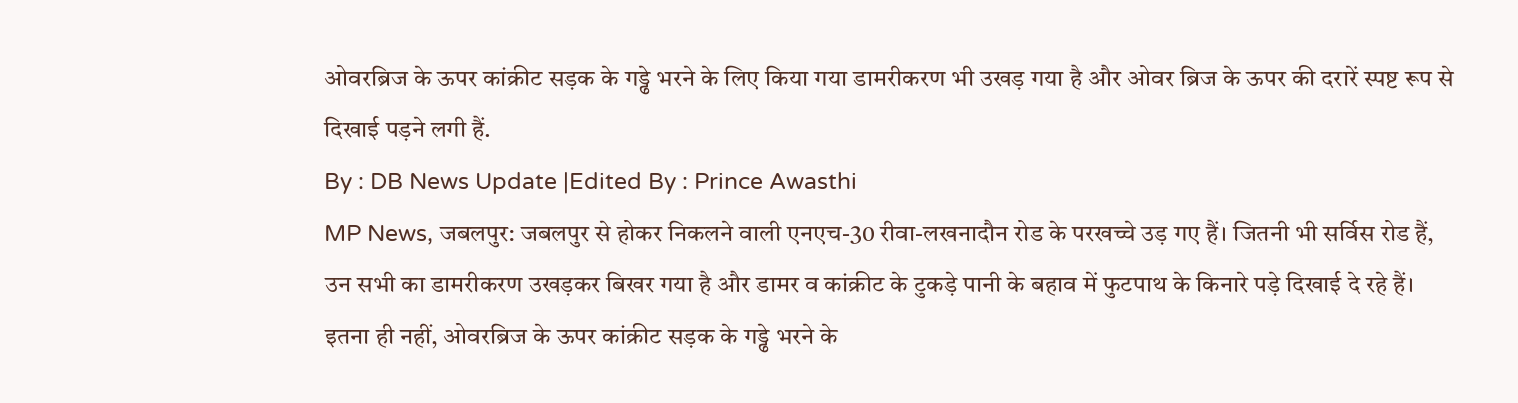ओवरब्रिज के ऊपर कांक्रीट सड़क के गड्ढे भरने के लिए किया गया डामरीकरण भी उखड़ गया है और ओवर ब्रिज के ऊपर की दरारें स्पष्ट रूप से दिखाई पड़ने लगी हैं.
By : DB News Update |Edited By : Prince Awasthi
MP News, जबलपुर: जबलपुर से होकर निकलने वाली एनएच-30 रीवा-लखनादौन रोड के परखच्चे उड़ गए हैं। जितनी भी सर्विस रोड हैं, उन सभी का डामरीकरण उखड़कर बिखर गया है और डामर व कांक्रीट के टुकड़े पानी के बहाव में फुटपाथ के किनारे पड़े दिखाई दे रहे हैं। इतना ही नहीं, ओवरब्रिज के ऊपर कांक्रीट सड़क के गड्ढे भरने के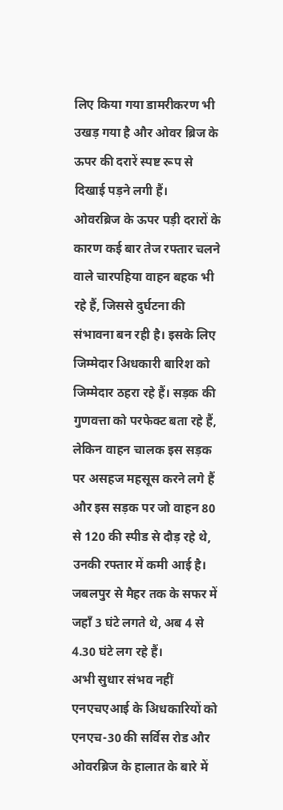लिए किया गया डामरीकरण भी उखड़ गया है और ओवर ब्रिज के ऊपर की दरारें स्पष्ट रूप से दिखाई पड़ने लगी हैं।
ओवरब्रिज के ऊपर पड़ी दरारों के कारण कई बार तेज रफ्तार चलने वाले चारपहिया वाहन बहक भी रहे हैं, जिससे दुर्घटना की संभावना बन रही है। इसके लिए जिम्मेदार अिधकारी बारिश को जिम्मेदार ठहरा रहे हैं। सड़क की गुणवत्ता को परफेक्ट बता रहे हैं, लेकिन वाहन चालक इस सड़क पर असहज महसूस करने लगे हैं और इस सड़क पर जो वाहन 80 से 120 की स्पीड से दौड़ रहे थे, उनकी रफ्तार में कमी आई है। जबलपुर से मैहर तक के सफर में जहाँ 3 घंटे लगते थे, अब 4 से 4.30 घंटे लग रहे हैं।
अभी सुधार संभव नहीं
एनएचएआई के अिधकारियों को एनएच-30 की सर्विस रोड और ओवरब्रिज के हालात के बारे में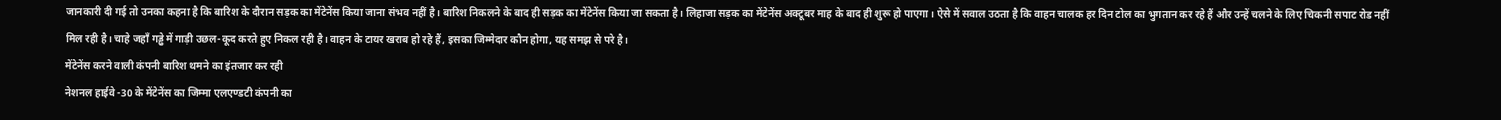जानकारी दी गई तो उनका कहना है कि बारिश के दौरान सड़क का मेंटेनेंस किया जाना संभव नहीं है। बारिश निकलने के बाद ही सड़क का मेंटेनेंस किया जा सकता है। लिहाजा सड़क का मेंटेनेंस अक्टूबर माह के बाद ही शुरू हो पाएगा। ऐसे में सवाल उठता है कि वाहन चालक हर दिन टोल का भुगतान कर रहे हैं और उन्हें चलने के लिए चिकनी सपाट रोड नहीं मिल रही है। चाहे जहाँ गड्ढे में गाड़ी उछल-कूद करते हुए निकल रही है। वाहन के टायर खराब हो रहे हैं, इसका जिम्मेदार कौन होगा, यह समझ से परे है।
मेंटेनेंस करने वाली कंपनी बारिश थमने का इंतजार कर रही
नेशनल हाईवे -30 के मेंटेनेंस का जिम्मा एलएण्डटी कंपनी का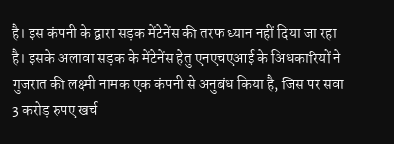है। इस कंपनी के द्वारा सड़क मेंटेनेंस की तरफ ध्यान नहीं दिया जा रहा है। इसके अलावा सड़क के मेंटेनेंस हेतु एनएचएआई के अिधकारियों ने गुजरात की लक्ष्मी नामक एक कंपनी से अनुबंध किया है, जिस पर सवा 3 करोड़ रुपए खर्च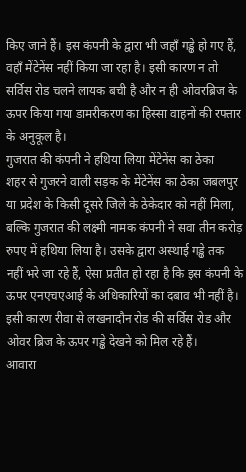किए जाने हैं। इस कंपनी के द्वारा भी जहाँ गड्ढे हो गए हैं, वहाँ मेंटेनेंस नहीं किया जा रहा है। इसी कारण न तो सर्विस रोड चलने लायक बची है और न ही ओवरब्रिज के ऊपर किया गया डामरीकरण का हिस्सा वाहनों की रफ्तार के अनुकूल है।
गुजरात की कंपनी ने हथिया लिया मेंटेनेंस का ठेका
शहर से गुजरने वाली सड़क के मेंटेनेंस का ठेका जबलपुर या प्रदेश के किसी दूसरे जिले के ठेकेदार को नहीं मिला, बल्कि गुजरात की लक्ष्मी नामक कंपनी ने सवा तीन करोड़ रुपए में हथिया लिया है। उसके द्वारा अस्थाई गड्ढे तक नहीं भरे जा रहे हैं, ऐसा प्रतीत हो रहा है कि इस कंपनी के ऊपर एनएचएआई के अधिकारियों का दबाव भी नहीं है। इसी कारण रीवा से लखनादौन रोड की सर्विस रोड और ओवर ब्रिज के ऊपर गड्ढे देखने को मिल रहे हैं।
आवारा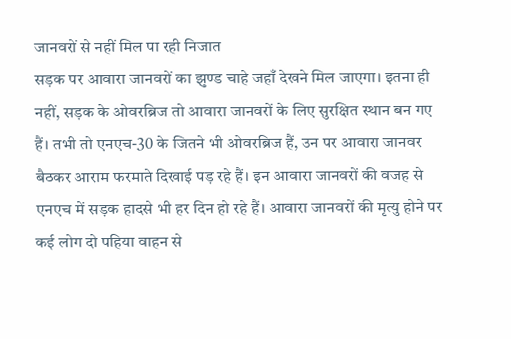जानवरों से नहीं मिल पा रही निजात
सड़क पर आवारा जानवरों का झुण्ड चाहे जहाँ देखने मिल जाएगा। इतना ही नहीं, सड़क के ओवरब्रिज तो आवारा जानवरों के लिए सुरक्षित स्थान बन गए हैं। तभी तो एनएच-30 के जितने भी ओवरब्रिज हैं, उन पर आवारा जानवर बैठकर आराम फरमाते दिखाई पड़ रहे हैं। इन आवारा जानवरों की वजह से एनएच में सड़क हादसे भी हर दिन हो रहे हैं। आवारा जानवरों की मृत्यु होने पर कई लोग दो पहिया वाहन से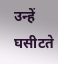उन्हें घसीटते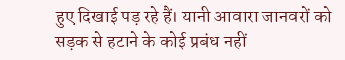हुए दिखाई पड़ रहे हैं। यानी आवारा जानवरों को सड़क से हटाने के कोई प्रबंध नहीं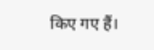किए गए हैं।